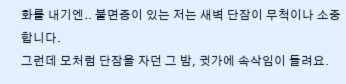화를 내기엔.. 불면증이 있는 저는 새벽 단잠이 무척이나 소중합니다.
그런데 모처럼 단잠을 자던 그 밤, 귓가에 속삭임이 들려요.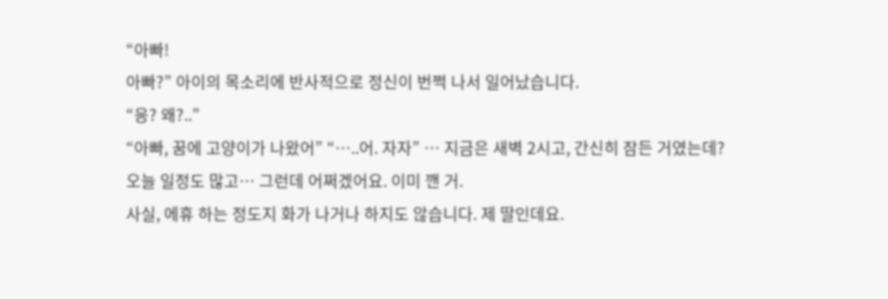“아빠!
아빠?” 아이의 목소리에 반사적으로 정신이 번쩍 나서 일어났습니다.
“응? 왜?..”
“아빠, 꿈에 고양이가 나왔어” “…..어. 자자” … 지금은 새벽 2시고, 간신히 잠든 거였는데?
오늘 일정도 많고… 그런데 어쩌겠어요. 이미 깬 거.
사실, 에휴 하는 정도지 화가 나거나 하지도 않습니다. 제 딸인데요.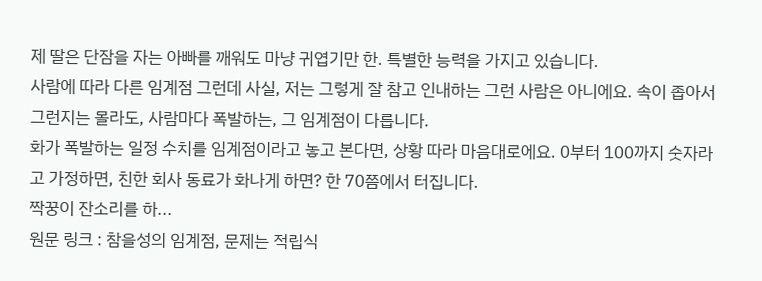제 딸은 단잠을 자는 아빠를 깨워도 마냥 귀엽기만 한. 특별한 능력을 가지고 있습니다.
사람에 따라 다른 임계점 그런데 사실, 저는 그렇게 잘 참고 인내하는 그런 사람은 아니에요. 속이 좁아서 그런지는 몰라도, 사람마다 폭발하는, 그 임계점이 다릅니다.
화가 폭발하는 일정 수치를 임계점이라고 놓고 본다면, 상황 따라 마음대로에요. 0부터 100까지 숫자라고 가정하면, 친한 회사 동료가 화나게 하면? 한 70쯤에서 터집니다.
짝꿍이 잔소리를 하...
원문 링크 : 참을성의 임계점, 문제는 적립식